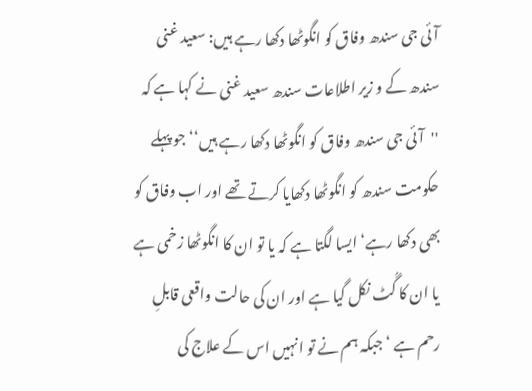آئی جی سندھ وفاق کو انگوٹھا دکھا رہے ہیں: سعید غنی
سندھ کے و زیر اطلاعات سندھ سعید غنی نے کہا ہے کہ ''آئی جی سندھ وفاق کو انگوٹھا دکھا رہے ہیں‘‘ جو پہلے حکومت سندھ کو انگوٹھا دکھایا کرتے تھے اور اب وفاق کو بھی دکھا رہے‘ ایسا لگتا ہے کہ یا تو ان کا انگوٹھا زخمی ہے یا ان کا گُٹ نکل گیا ہے اور ان کی حالت واقعی قابلِ رحم ہے ‘جبکہ ہم نے تو انہیں اس کے علاج کی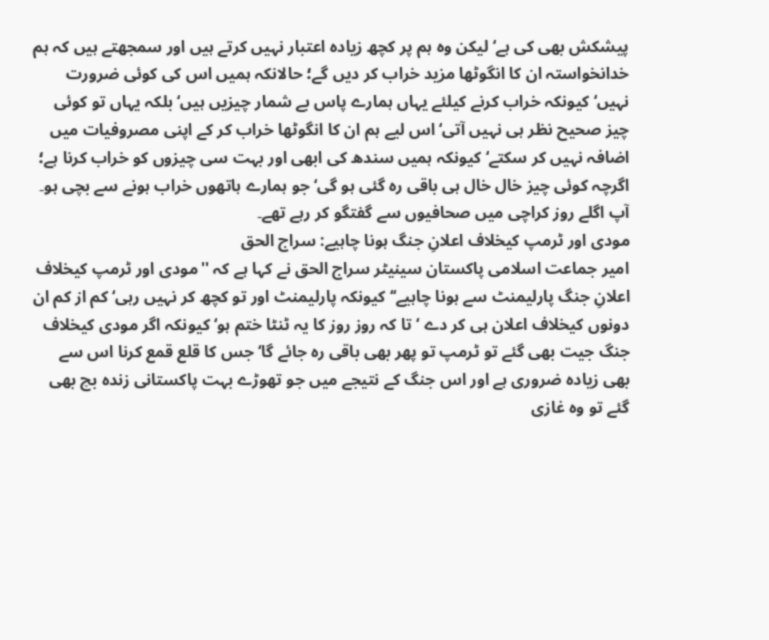پیشکش بھی کی ہے‘ لیکن وہ ہم پر کچھ زیادہ اعتبار نہیں کرتے ہیں اور سمجھتے ہیں کہ ہم خدانخواستہ ان کا انگوٹھا مزید خراب کر دیں گے؛ حالانکہ ہمیں اس کی کوئی ضرورت نہیں‘ کیونکہ خراب کرنے کیلئے یہاں ہمارے پاس بے شمار چیزیں ہیں‘ بلکہ یہاں تو کوئی چیز صحیح نظر ہی نہیں آتی‘ اس لیے ہم ان کا انگوٹھا خراب کر کے اپنی مصروفیات میں اضافہ نہیں کر سکتے‘ کیونکہ ہمیں سندھ کی ابھی اور بہت سی چیزوں کو خراب کرنا ہے؛ اگرچہ کوئی چیز خال خال ہی باقی رہ گئی ہو گی‘ جو ہمارے ہاتھوں خراب ہونے سے بچی ہو۔ آپ اگلے روز کراچی میں صحافیوں سے گفتگو کر رہے تھے۔
مودی اور ٹرمپ کیخلاف اعلانِ جنگ ہونا چاہیے: سراج الحق
امیر جماعت اسلامی پاکستان سینیٹر سراج الحق نے کہا ہے کہ ''مودی اور ٹرمپ کیخلاف اعلانِ جنگ پارلیمنٹ سے ہونا چاہیے‘‘ کیونکہ پارلیمنٹ اور تو کچھ کر نہیں رہی‘ کم از کم ان دونوں کیخلاف اعلان ہی کر دے ‘تا کہ روز روز کا یہ ٹنٹا ختم ہو‘ کیونکہ اگر مودی کیخلاف جنگ جیت بھی گئے تو ٹرمپ تو پھر بھی باقی رہ جائے گا‘ جس کا قلع قمع کرنا اس سے بھی زیادہ ضروری ہے اور اس جنگ کے نتیجے میں جو تھوڑے بہت پاکستانی زندہ بچ بھی گئے تو وہ غازی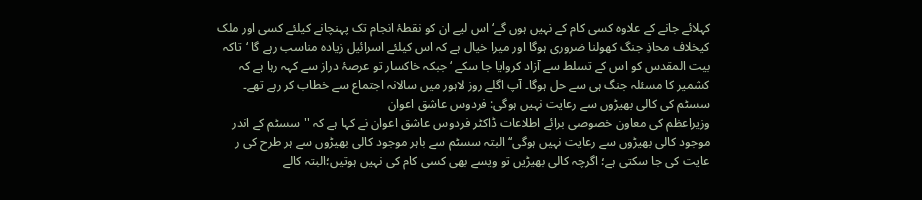کہلائے جانے کے علاوہ کسی کام کے نہیں ہوں گے‘ اس لیے ان کو نقطۂ انجام تک پہنچانے کیلئے کسی اور ملک کیخلاف محاذِ جنگ کھولنا ضروری ہوگا اور میرا خیال ہے کہ اس کیلئے اسرائیل زیادہ مناسب رہے گا ‘تاکہ بیت المقدس کو اس کے تسلط سے آزاد کروایا جا سکے ‘جبکہ خاکسار تو عرصۂ دراز سے کہہ رہا ہے کہ کشمیر کا مسئلہ جنگ ہی سے حل ہوگا۔ آپ اگلے روز لاہور میں سالانہ اجتماع سے خطاب کر رہے تھے۔
سسٹم کی کالی بھیڑوں سے رعایت نہیں ہوگی: فردوس عاشق اعوان
وزیراعظم کی معاون خصوصی برائے اطلاعات ڈاکٹر فردوس عاشق اعوان نے کہا ہے کہ ''سسٹم کے اندر موجود کالی بھیڑوں سے رعایت نہیں ہوگی‘‘ البتہ سسٹم سے باہر موجود کالی بھیڑوں سے ہر طرح کی ر عایت کی جا سکتی ہے؛ اگرچہ کالی بھیڑیں تو ویسے بھی کسی کام کی نہیں ہوتیں؛البتہ کالے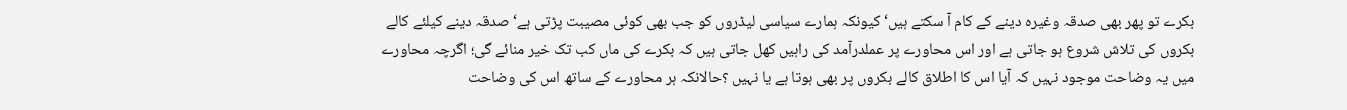بکرے تو پھر بھی صدقہ وغیرہ دینے کے کام آ سکتے ہیں‘ کیونکہ ہمارے سیاسی لیڈروں کو جب بھی کوئی مصیبت پڑتی ہے‘ صدقہ دینے کیلئے کالے بکروں کی تلاش شروع ہو جاتی ہے اور اس محاورے پر عملدرآمد کی راہیں کھل جاتی ہیں کہ بکرے کی ماں کب تک خیر منائے گی؛ اگرچہ محاورے میں یہ وضاحت موجود نہیں کہ آیا اس کا اطلاق کالے بکروں پر بھی ہوتا ہے یا نہیں ؟حالانکہ ہر محاورے کے ساتھ اس کی وضاحت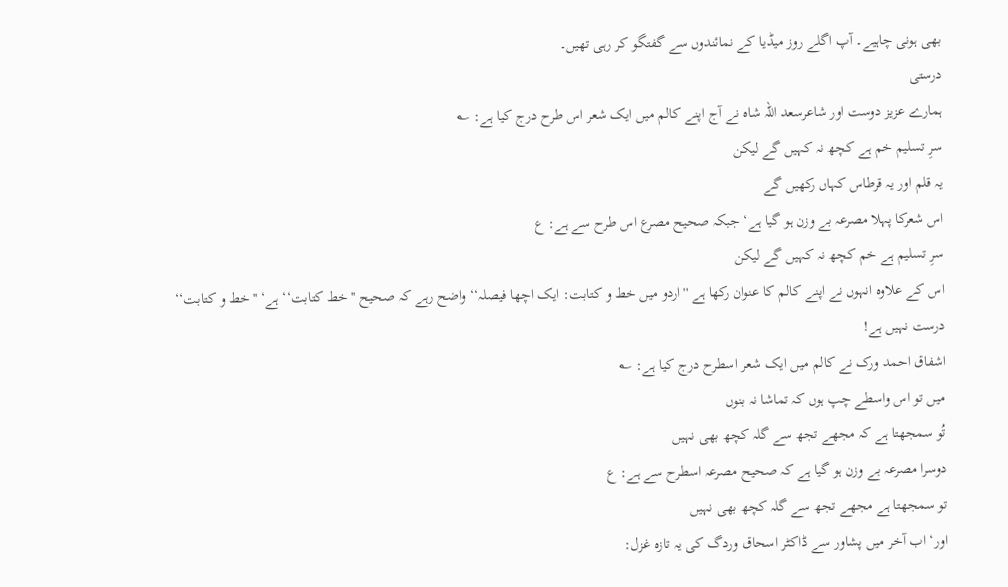بھی ہونی چاہیے۔ آپ اگلے روز میڈیا کے نمائندوں سے گفتگو کر رہی تھیں۔
درستی
ہمارے عزیز دوست اور شاعرسعد اللہ شاہ نے آج اپنے کالم میں ایک شعر اس طرح درج کیا ہے: ؎
سرِ تسلیم خم ہے کچھ نہ کہیں گے لیکن
یہ قلم اور یہ قرطاس کہاں رکھیں گے
اس شعرکا پہلا مصرعہ بے وزن ہو گیا ہے‘ جبکہ صحیح مصرع اس طرح سے ہے: ع
سرِ تسلیم ہے خم کچھ نہ کہیں گے لیکن
اس کے علاوہ انہوں نے اپنے کالم کا عنوان رکھا ہے ''اردو میں خط و کتابت: ایک اچھا فیصلہ‘‘ واضح رہے کہ صحیح ''خط کتابت‘‘ ہے‘ ''خط و کتابت‘‘ درست نہیں ہے!
اشفاق احمد ورک نے کالم میں ایک شعر اسطرح درج کیا ہے: ؎
میں تو اس واسطے چپ ہوں کہ تماشا نہ بنوں
تُو سمجھتا ہے کہ مجھے تجھ سے گلہ کچھ بھی نہیں
دوسرا مصرعہ بے وزن ہو گیا ہے کہ صحیح مصرعہ اسطرح سے ہے: ع
تو سمجھتا ہے مجھے تجھ سے گلہ کچھ بھی نہیں
اور‘ اب آخر میں پشاور سے ڈاکٹر اسحاق وردگ کی یہ تازہ غزل: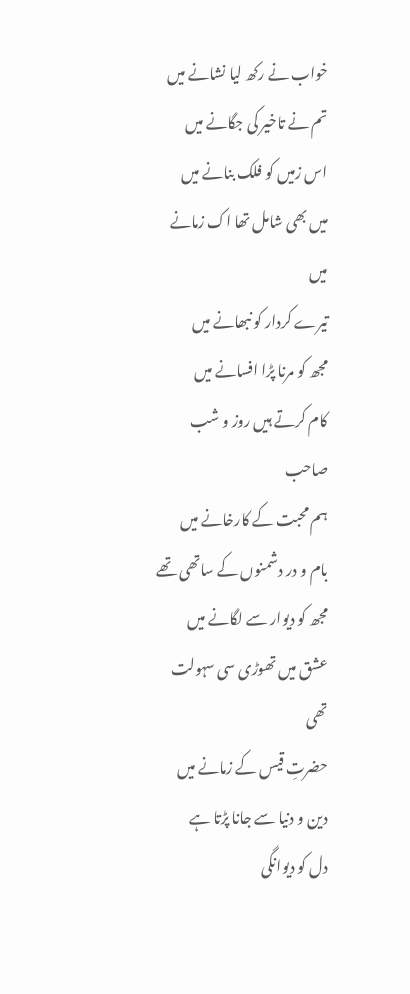خواب نے رکھ لیا نشانے میں
تم نے تاخیر کی جگانے میں
اس زمیں کو فلک بنانے میں
میں بھی شامل تھا اک زمانے میں
تیرے کردار کو نبھانے میں
مجھ کو مرنا پڑا افسانے میں
کام کرتے ہیں روز و شب صاحب
ہم محبت کے کارخانے میں
بام و در دشمنوں کے ساتھی تھے
مجھ کو دیوار سے لگانے میں
عشق میں تھوڑی سی سہولت تھی
حضرتِ قیس کے زمانے میں
دین و دنیا سے جانا پڑتا ہے
دل کو دیوانگی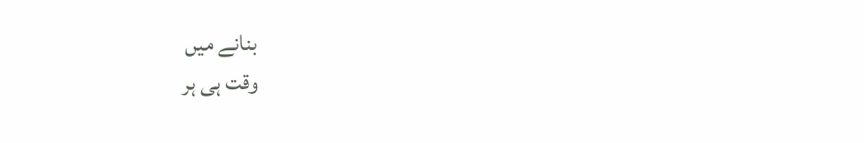بنانے میں
وقت ہی ہر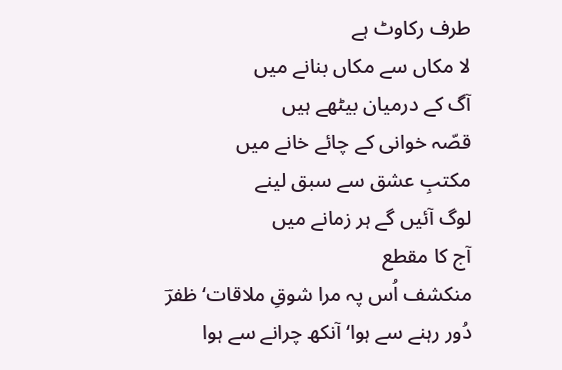طرف رکاوٹ ہے
لا مکاں سے مکاں بنانے میں
آگ کے درمیان بیٹھے ہیں
قصّہ خوانی کے چائے خانے میں
مکتبِ عشق سے سبق لینے
لوگ آئیں گے ہر زمانے میں
آج کا مقطع
منکشف اُس پہ مرا شوقِ ملاقات‘ ظفرؔ
دُور رہنے سے ہوا‘ آنکھ چرانے سے ہوا